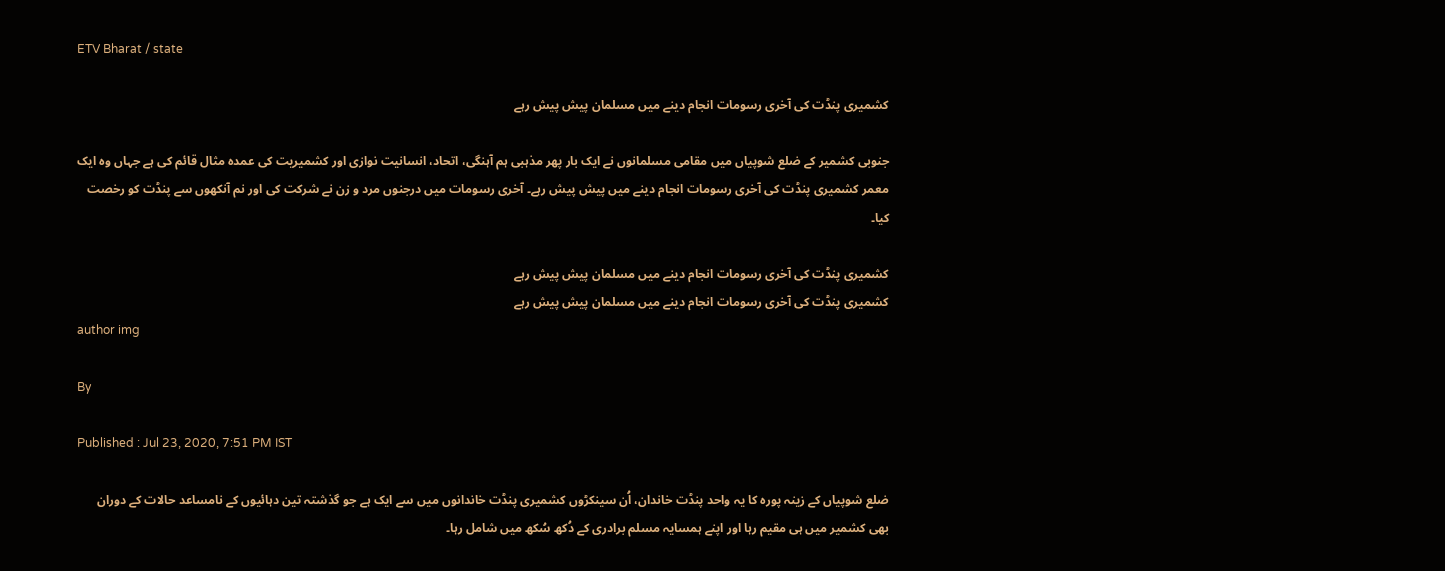ETV Bharat / state

کشمیری پنڈت کی آخری رسومات انجام دینے میں مسلمان پیش پیش رہے

جنوبی کشمیر کے ضلع شوپیاں میں مقامی مسلمانوں نے ایک بار پھر مذہبی ہم آہنگی، اتحاد، انسانیت نوازی اور کشمیریت کی عمدہ مثال قائم کی ہے جہاں وہ ایک معمر کشمیری پنڈت کی آخری رسومات انجام دینے میں پیش پیش رہے۔ آخری رسومات میں درجنوں مرد و زن نے شرکت کی اور نم آنکھوں سے پنڈت کو رخصت کیا۔

کشمیری پنڈت کی آخری رسومات انجام دینے میں مسلمان پیش پیش رہے
کشمیری پنڈت کی آخری رسومات انجام دینے میں مسلمان پیش پیش رہے
author img

By

Published : Jul 23, 2020, 7:51 PM IST

ضلع شوپیاں کے زینہ پورہ کا یہ واحد پنڈت خاندان، اُن سینکڑوں کشمیری پنڈت خاندانوں میں سے ایک ہے جو گذشتہ تین دہائیوں کے نامساعد حالات کے دوران بھی کشمیر میں ہی مقیم رہا اور اپنے ہمسایہ مسلم برادری کے دُکھ سُکھ میں شامل رہا۔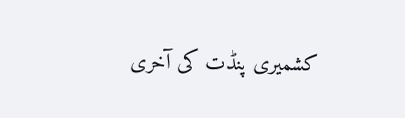کشمیری پنڈت کی آخری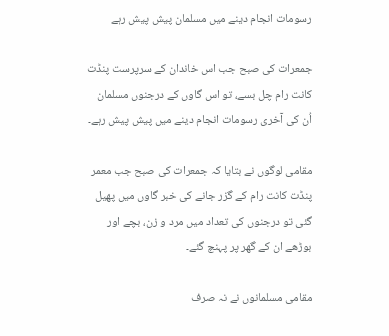رسومات انجام دینے میں مسلمان پیش پیش رہے

جمعرات کی صبح جب اس خاندان کے سرپرست پنڈت کانت رام چل بسے، تو اس گاوں کے درجنوں مسلمان اُن کی آخری رسومات انجام دینے میں پیش پیش رہے۔

مقامی لوگوں نے بتایا کہ جمعرات کی صبح جب معمر پنڈت کانت رام کے گزر جانے کی خبر گاوں میں پھیل گئی تو درجنوں کی تعداد میں مرد و زن، بچے اور بوڑھے ان کے گھر پر پہنچ گئے۔

مقامی مسلمانوں نے نہ صرف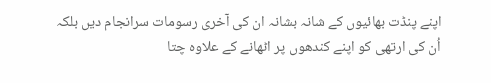اپنے پنڈت بھائیوں کے شانہ بشانہ ان کی آخری رسومات سرانجام دیں بلکہ اُن کی ارتھی کو اپنے کندھوں پر اٹھانے کے علاوہ چتا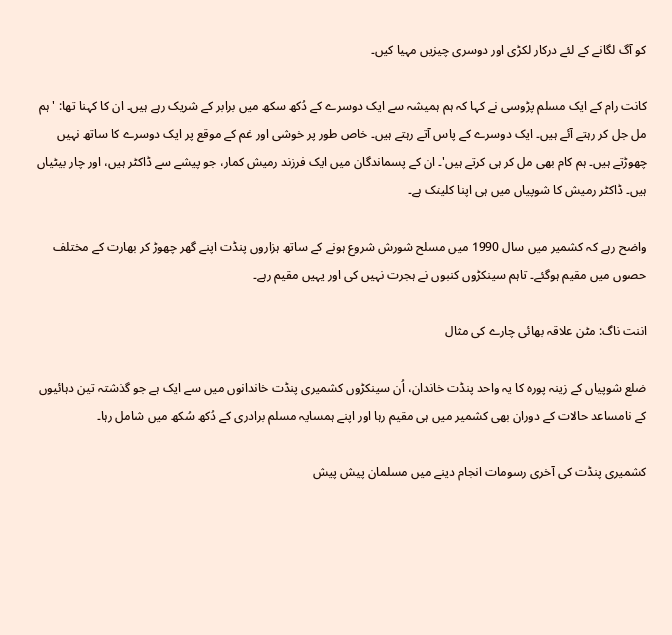کو آگ لگانے کے لئے درکار لکڑی اور دوسری چیزیں مہیا کیں۔

کانت رام کے ایک مسلم پڑوسی نے کہا کہ ہم ہمیشہ سے ایک دوسرے کے دُکھ سکھ میں برابر کے شریک رہے ہیں۔ ان کا کہنا تھا: 'ہم مل جل کر رہتے آئے ہیں۔ ایک دوسرے کے پاس آتے رہتے ہیں۔ خاص طور پر خوشی اور غم کے موقع پر ایک دوسرے کا ساتھ نہیں چھوڑتے ہیں۔ ہم کام بھی مل کر ہی کرتے ہیں'۔ ان کے پسماندگان میں ایک فرزند رمیش کمار، جو پیشے سے ڈاکٹر ہیں، اور چار بیٹیاں ہیں۔ ڈاکٹر رمیش کا شوپیاں میں ہی اپنا کلینک ہے۔

واضح رہے کہ کشمیر میں سال 1990 میں مسلح شورش شروع ہونے کے ساتھ ہزاروں پنڈت اپنے گھر چھوڑ کر بھارت کے مختلف حصوں میں مقیم ہوگئے۔ تاہم سینکڑوں کنبوں نے ہجرت نہیں کی اور یہیں مقیم رہے۔

اننت ناگ: مٹن علاقہ بھائی چارے کی مثال

ضلع شوپیاں کے زینہ پورہ کا یہ واحد پنڈت خاندان، اُن سینکڑوں کشمیری پنڈت خاندانوں میں سے ایک ہے جو گذشتہ تین دہائیوں کے نامساعد حالات کے دوران بھی کشمیر میں ہی مقیم رہا اور اپنے ہمسایہ مسلم برادری کے دُکھ سُکھ میں شامل رہا۔

کشمیری پنڈت کی آخری رسومات انجام دینے میں مسلمان پیش پیش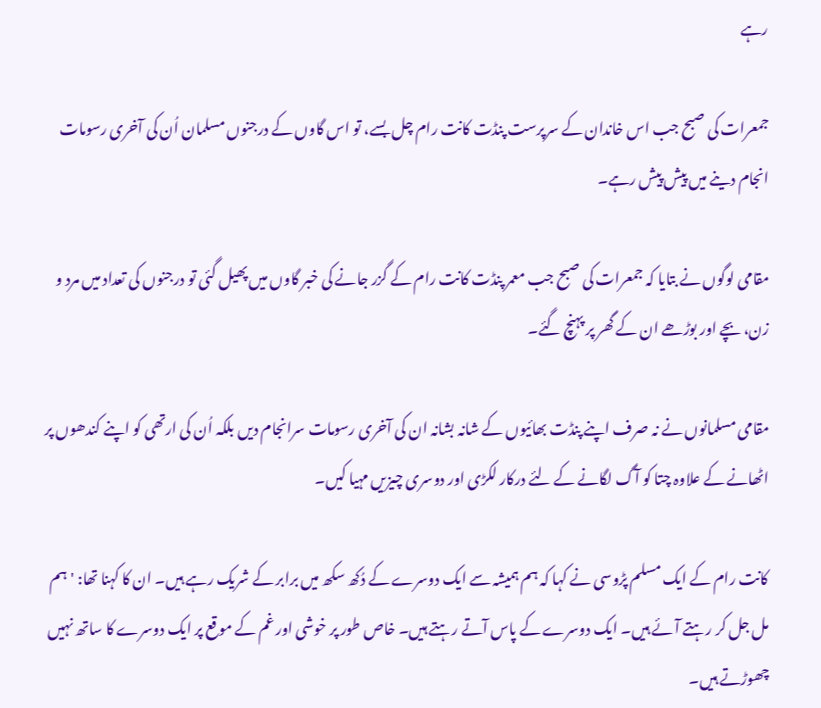رہے

جمعرات کی صبح جب اس خاندان کے سرپرست پنڈت کانت رام چل بسے، تو اس گاوں کے درجنوں مسلمان اُن کی آخری رسومات انجام دینے میں پیش پیش رہے۔

مقامی لوگوں نے بتایا کہ جمعرات کی صبح جب معمر پنڈت کانت رام کے گزر جانے کی خبر گاوں میں پھیل گئی تو درجنوں کی تعداد میں مرد و زن، بچے اور بوڑھے ان کے گھر پر پہنچ گئے۔

مقامی مسلمانوں نے نہ صرف اپنے پنڈت بھائیوں کے شانہ بشانہ ان کی آخری رسومات سرانجام دیں بلکہ اُن کی ارتھی کو اپنے کندھوں پر اٹھانے کے علاوہ چتا کو آگ لگانے کے لئے درکار لکڑی اور دوسری چیزیں مہیا کیں۔

کانت رام کے ایک مسلم پڑوسی نے کہا کہ ہم ہمیشہ سے ایک دوسرے کے دُکھ سکھ میں برابر کے شریک رہے ہیں۔ ان کا کہنا تھا: 'ہم مل جل کر رہتے آئے ہیں۔ ایک دوسرے کے پاس آتے رہتے ہیں۔ خاص طور پر خوشی اور غم کے موقع پر ایک دوسرے کا ساتھ نہیں چھوڑتے ہیں۔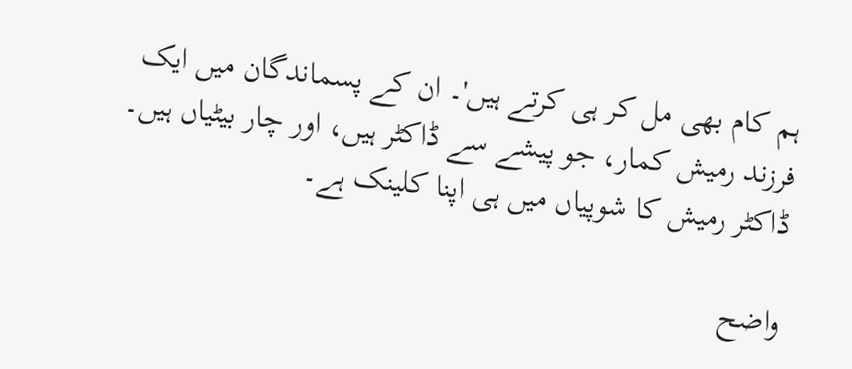ہم کام بھی مل کر ہی کرتے ہیں'۔ ان کے پسماندگان میں ایک فرزند رمیش کمار، جو پیشے سے ڈاکٹر ہیں، اور چار بیٹیاں ہیں۔ ڈاکٹر رمیش کا شوپیاں میں ہی اپنا کلینک ہے۔

واضح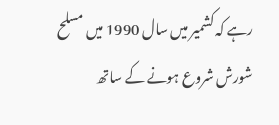رہے کہ کشمیر میں سال 1990 میں مسلح شورش شروع ہونے کے ساتھ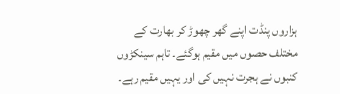ہزاروں پنڈت اپنے گھر چھوڑ کر بھارت کے مختلف حصوں میں مقیم ہوگئے۔ تاہم سینکڑوں کنبوں نے ہجرت نہیں کی اور یہیں مقیم رہے۔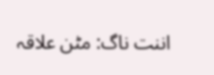اننت ناگ: مٹن علاقہ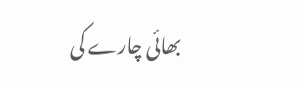بھائی چارے کی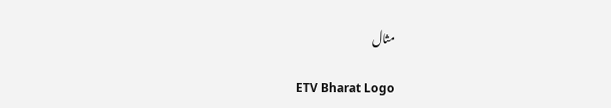مثال

ETV Bharat Logo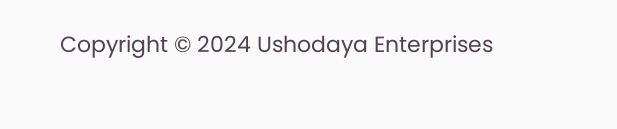Copyright © 2024 Ushodaya Enterprises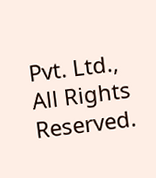Pvt. Ltd., All Rights Reserved.